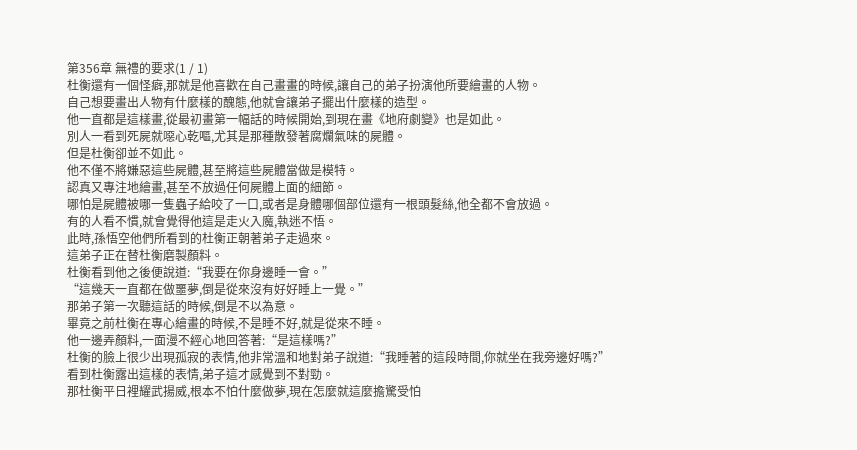第356章 無禮的要求(1 / 1)
杜衡還有一個怪癖,那就是他喜歡在自己畫畫的時候,讓自己的弟子扮演他所要繪畫的人物。
自己想要畫出人物有什麼樣的醜態,他就會讓弟子擺出什麼樣的造型。
他一直都是這樣畫,從最初畫第一幅話的時候開始,到現在畫《地府劇變》也是如此。
別人一看到死屍就噁心乾嘔,尤其是那種散發著腐爛氣味的屍體。
但是杜衡卻並不如此。
他不僅不將嫌惡這些屍體,甚至將這些屍體當做是模特。
認真又專注地繪畫,甚至不放過任何屍體上面的細節。
哪怕是屍體被哪一隻蟲子給咬了一口,或者是身體哪個部位還有一根頭髮絲,他全都不會放過。
有的人看不慣,就會覺得他這是走火入魔,執迷不悟。
此時,孫悟空他們所看到的杜衡正朝著弟子走過來。
這弟子正在替杜衡磨製顏料。
杜衡看到他之後便說道:“我要在你身邊睡一會。”
“這幾天一直都在做噩夢,倒是從來沒有好好睡上一覺。”
那弟子第一次聽這話的時候,倒是不以為意。
畢竟之前杜衡在專心繪畫的時候,不是睡不好,就是從來不睡。
他一邊弄顏料,一面漫不經心地回答著:“是這樣嗎?”
杜衡的臉上很少出現孤寂的表情,他非常溫和地對弟子說道:“我睡著的這段時間,你就坐在我旁邊好嗎?”
看到杜衡露出這樣的表情,弟子這才感覺到不對勁。
那杜衡平日裡耀武揚威,根本不怕什麼做夢,現在怎麼就這麼擔驚受怕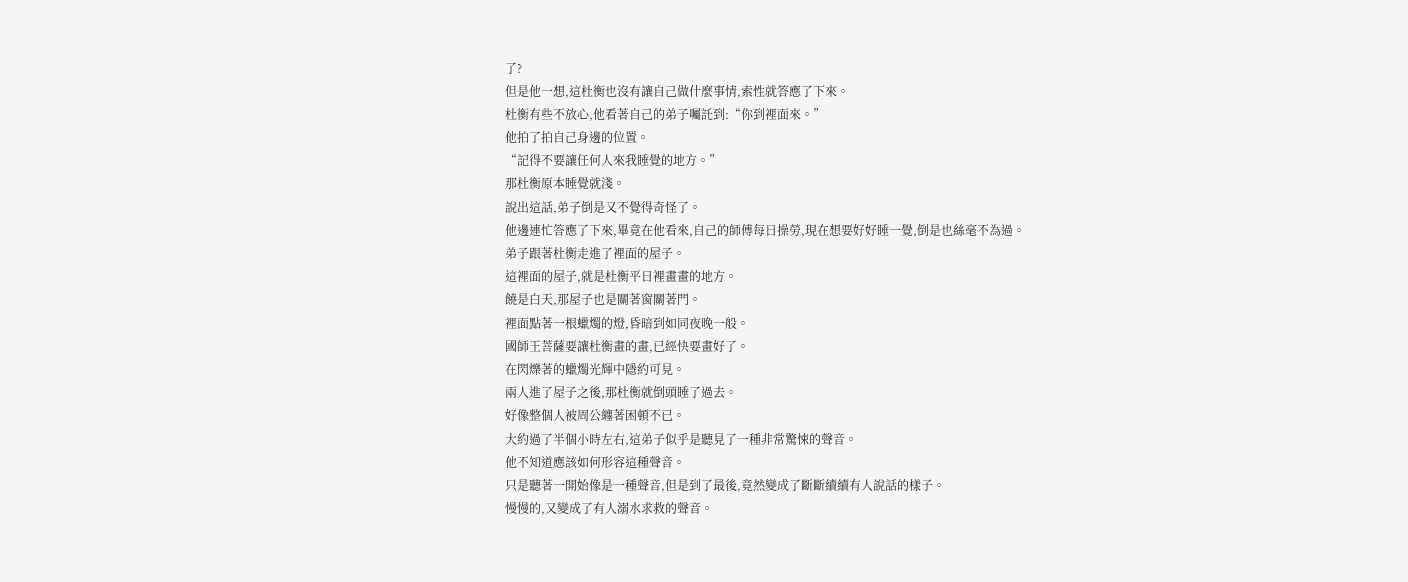了?
但是他一想,這杜衡也沒有讓自己做什麼事情,索性就答應了下來。
杜衡有些不放心,他看著自己的弟子囑託到:“你到裡面來。”
他拍了拍自己身邊的位置。
“記得不要讓任何人來我睡覺的地方。”
那杜衡原本睡覺就淺。
說出這話,弟子倒是又不覺得奇怪了。
他邊連忙答應了下來,畢竟在他看來,自己的師傅每日操勞,現在想要好好睡一覺,倒是也絲毫不為過。
弟子跟著杜衡走進了裡面的屋子。
這裡面的屋子,就是杜衡平日裡畫畫的地方。
饒是白天,那屋子也是關著窗關著門。
裡面點著一根蠟燭的燈,昏暗到如同夜晚一般。
國師王菩薩要讓杜衡畫的畫,已經快要畫好了。
在閃爍著的蠟燭光輝中隱約可見。
兩人進了屋子之後,那杜衡就倒頭睡了過去。
好像整個人被周公纏著困頓不已。
大約過了半個小時左右,這弟子似乎是聽見了一種非常驚悚的聲音。
他不知道應該如何形容這種聲音。
只是聽著一開始像是一種聲音,但是到了最後,竟然變成了斷斷續續有人說話的樣子。
慢慢的,又變成了有人溺水求救的聲音。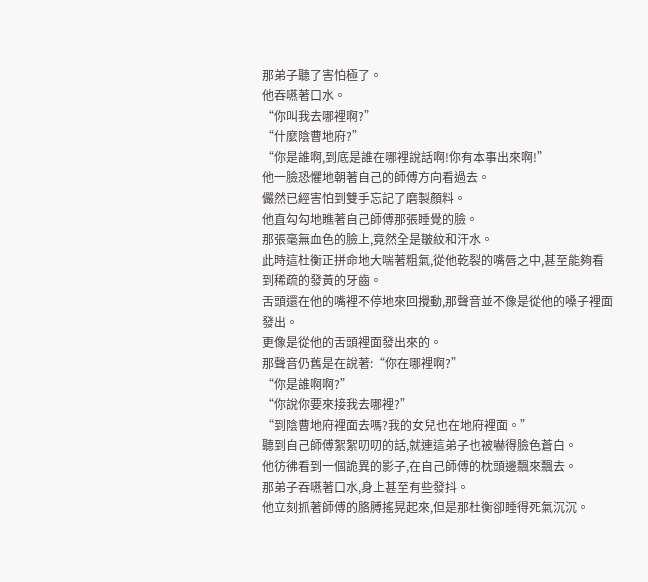那弟子聽了害怕極了。
他吞嚥著口水。
“你叫我去哪裡啊?”
“什麼陰曹地府?”
“你是誰啊,到底是誰在哪裡說話啊!你有本事出來啊!”
他一臉恐懼地朝著自己的師傅方向看過去。
儼然已經害怕到雙手忘記了磨製顏料。
他直勾勾地瞧著自己師傅那張睡覺的臉。
那張毫無血色的臉上,竟然全是皺紋和汗水。
此時這杜衡正拼命地大喘著粗氣,從他乾裂的嘴唇之中,甚至能夠看到稀疏的發黃的牙齒。
舌頭還在他的嘴裡不停地來回攪動,那聲音並不像是從他的嗓子裡面發出。
更像是從他的舌頭裡面發出來的。
那聲音仍舊是在說著:“你在哪裡啊?”
“你是誰啊啊?”
“你說你要來接我去哪裡?”
“到陰曹地府裡面去嗎?我的女兒也在地府裡面。”
聽到自己師傅絮絮叨叨的話,就連這弟子也被嚇得臉色蒼白。
他彷彿看到一個詭異的影子,在自己師傅的枕頭邊飄來飄去。
那弟子吞嚥著口水,身上甚至有些發抖。
他立刻抓著師傅的胳膊搖晃起來,但是那杜衡卻睡得死氣沉沉。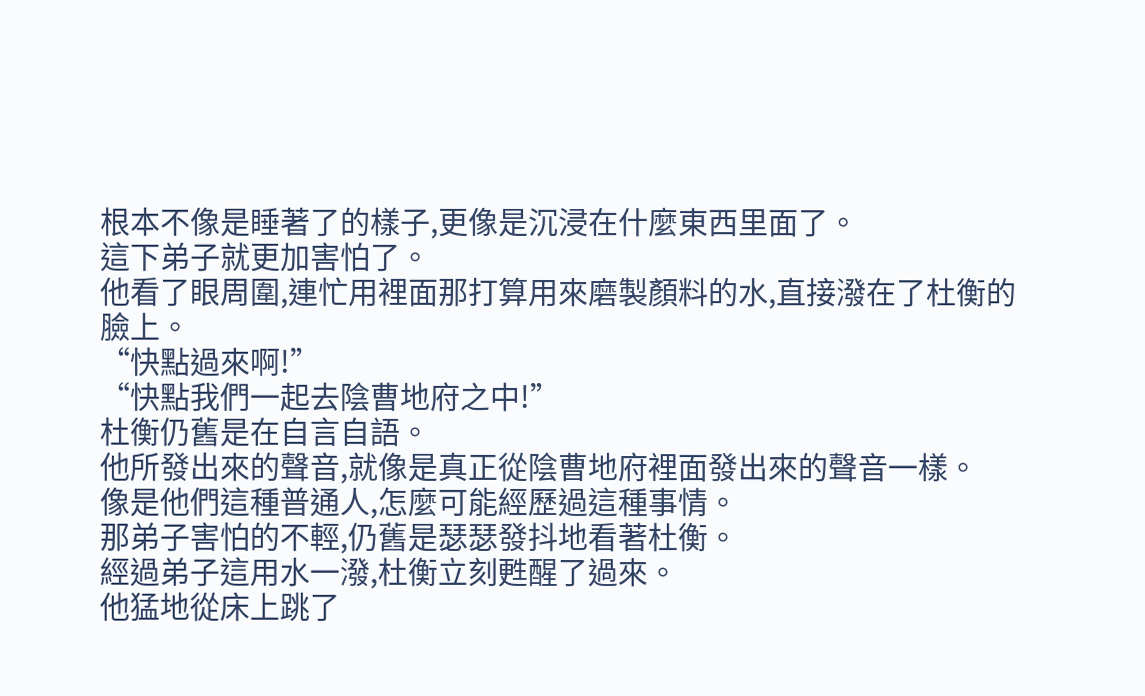根本不像是睡著了的樣子,更像是沉浸在什麼東西里面了。
這下弟子就更加害怕了。
他看了眼周圍,連忙用裡面那打算用來磨製顏料的水,直接潑在了杜衡的臉上。
“快點過來啊!”
“快點我們一起去陰曹地府之中!”
杜衡仍舊是在自言自語。
他所發出來的聲音,就像是真正從陰曹地府裡面發出來的聲音一樣。
像是他們這種普通人,怎麼可能經歷過這種事情。
那弟子害怕的不輕,仍舊是瑟瑟發抖地看著杜衡。
經過弟子這用水一潑,杜衡立刻甦醒了過來。
他猛地從床上跳了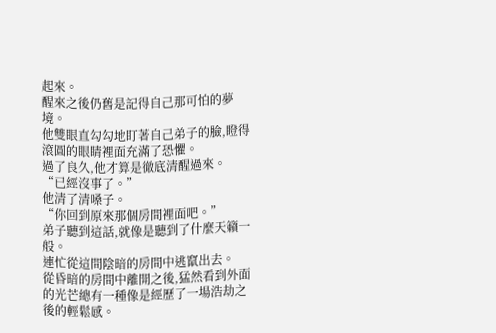起來。
醒來之後仍舊是記得自己那可怕的夢境。
他雙眼直勾勾地盯著自己弟子的臉,瞪得滾圓的眼睛裡面充滿了恐懼。
過了良久,他才算是徹底清醒過來。
“已經沒事了。”
他清了清嗓子。
“你回到原來那個房間裡面吧。”
弟子聽到這話,就像是聽到了什麼天籟一般。
連忙從這間陰暗的房間中逃竄出去。
從昏暗的房間中離開之後,猛然看到外面的光芒總有一種像是經歷了一場浩劫之後的輕鬆感。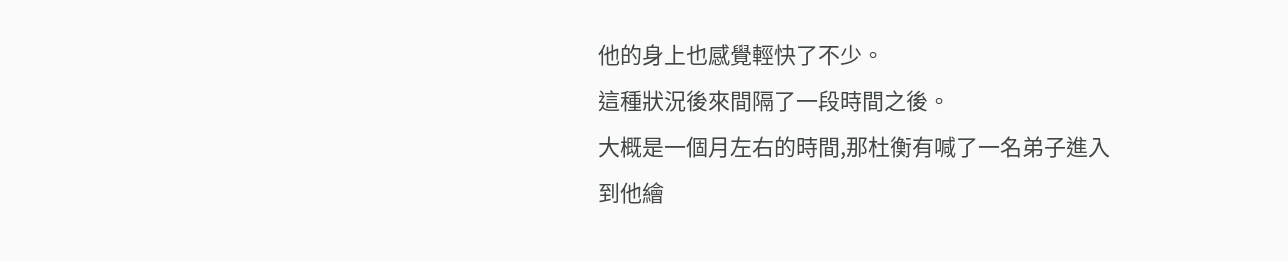他的身上也感覺輕快了不少。
這種狀況後來間隔了一段時間之後。
大概是一個月左右的時間,那杜衡有喊了一名弟子進入到他繪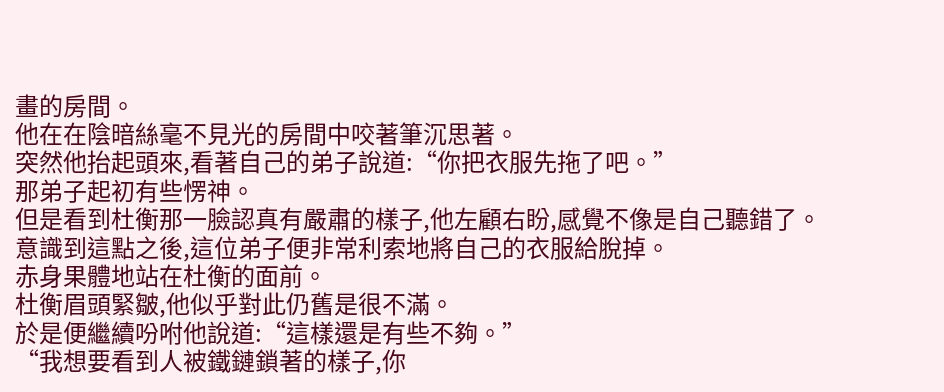畫的房間。
他在在陰暗絲毫不見光的房間中咬著筆沉思著。
突然他抬起頭來,看著自己的弟子說道:“你把衣服先拖了吧。”
那弟子起初有些愣神。
但是看到杜衡那一臉認真有嚴肅的樣子,他左顧右盼,感覺不像是自己聽錯了。
意識到這點之後,這位弟子便非常利索地將自己的衣服給脫掉。
赤身果體地站在杜衡的面前。
杜衡眉頭緊皺,他似乎對此仍舊是很不滿。
於是便繼續吩咐他說道:“這樣還是有些不夠。”
“我想要看到人被鐵鏈鎖著的樣子,你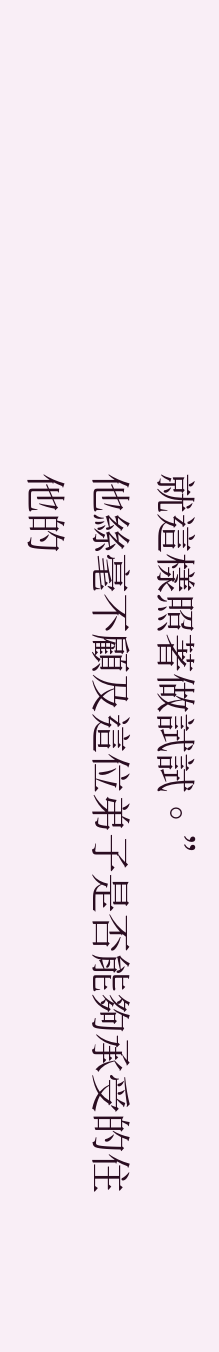就這樣照著做試試。”
他絲毫不顧及這位弟子是否能夠承受的住他的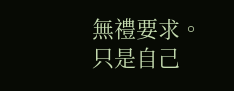無禮要求。
只是自己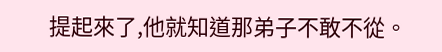提起來了,他就知道那弟子不敢不從。